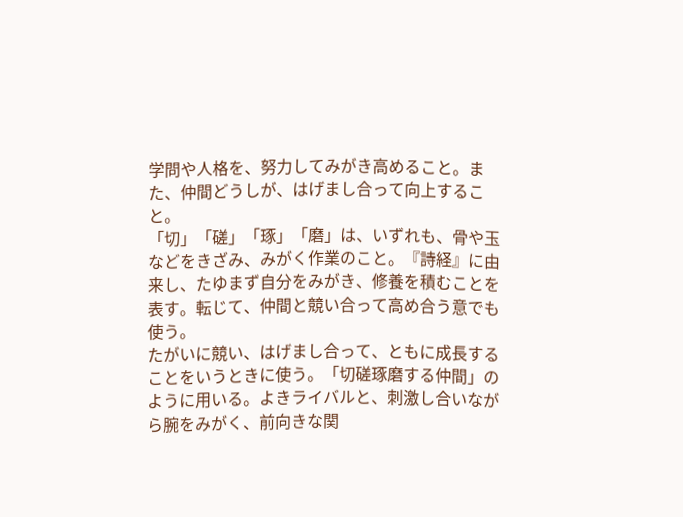学問や人格を、努力してみがき高めること。また、仲間どうしが、はげまし合って向上すること。
「切」「磋」「琢」「磨」は、いずれも、骨や玉などをきざみ、みがく作業のこと。『詩経』に由来し、たゆまず自分をみがき、修養を積むことを表す。転じて、仲間と競い合って高め合う意でも使う。
たがいに競い、はげまし合って、ともに成長することをいうときに使う。「切磋琢磨する仲間」のように用いる。よきライバルと、刺激し合いながら腕をみがく、前向きな関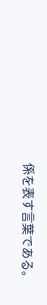係を表す言葉である。